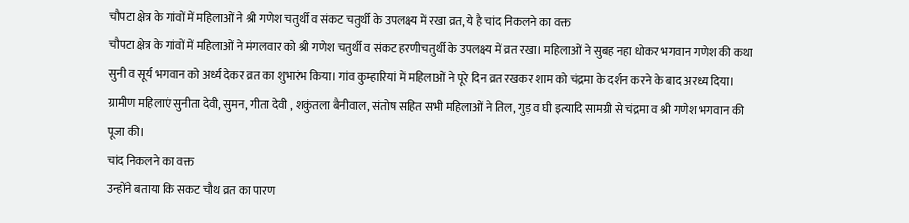चौपटा क्षेत्र के गांवों में महिलाओं ने श्री गणेश चतुर्थी व संकट चतुर्थी के उपलक्ष्य में रखा व्रत, ये है चांद निकलने का वक्त
चौपटा क्षेत्र के गांवों में महिलाओं ने मंगलवार को श्री गणेश चतुर्थी व संकट हरणीचतुर्थी के उपलक्ष्य में व्रत रखा। महिलाओं ने सुबह नहा धोकर भगवान गणेश की कथा सुनी व सूर्य भगवान को अर्ध्य देकर व्रत का शुभारंभ किया। गांव कुम्हारियां में महिलाओं ने पूरे दिन व्रत रखकर शाम को चंद्रमा के दर्शन करने के बाद अरध्य दिया। ग्रामीण महिलाएं सुनीता देवी, सुमन, गीता देवी , शकुंतला बैनीवाल, संतोष सहित सभी महिलाओं ने तिल, गुड़ व घी इत्यादि सामग्री से चंद्रमा व श्री गणेश भगवान की पूजा की।
चांद निकलने का वक्त
उन्होंने बताया कि सकट चौथ व्रत का पारण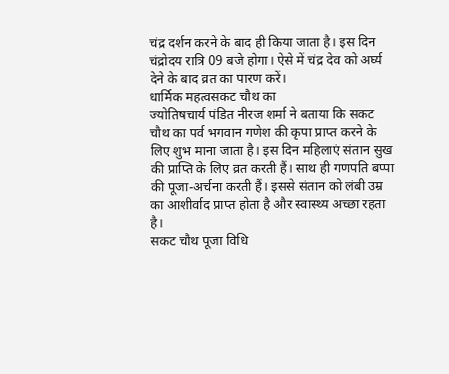चंद्र दर्शन करने के बाद ही किया जाता है। इस दिन चंद्रोदय रात्रि 09 बजे होगा। ऐसे में चंद्र देव को अर्घ्य देने के बाद व्रत का पारण करें।
धार्मिक महत्वसकट चौथ का
ज्योतिषचार्य पंडित नीरज शर्मा ने बताया कि सकट चौथ का पर्व भगवान गणेश की कृपा प्राप्त करने के लिए शुभ माना जाता है। इस दिन महिलाएं संतान सुख की प्राप्ति के लिए व्रत करती हैं। साथ ही गणपति बप्पा की पूजा-अर्चना करती हैं। इससे संतान को लंबी उम्र का आशीर्वाद प्राप्त होता है और स्वास्थ्य अच्छा रहता है।
सकट चौथ पूजा विधि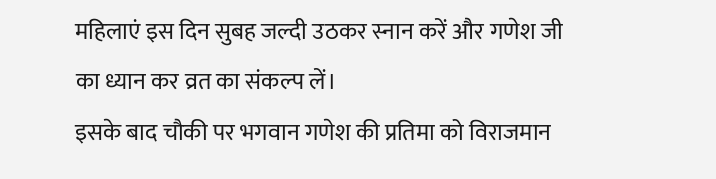महिलाएं इस दिन सुबह जल्दी उठकर स्नान करें और गणेश जी का ध्यान कर व्रत का संकल्प लें।
इसके बाद चौकी पर भगवान गणेश की प्रतिमा को विराजमान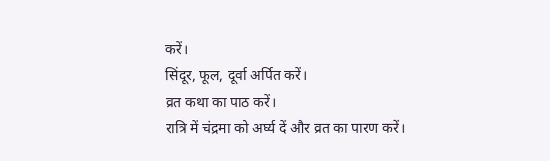करें।
सिंदूर, फूल, दूर्वा अर्पित करें।
व्रत कथा का पाठ करें।
रात्रि में चंद्रमा को अर्घ्य दें और व्रत का पारण करें।